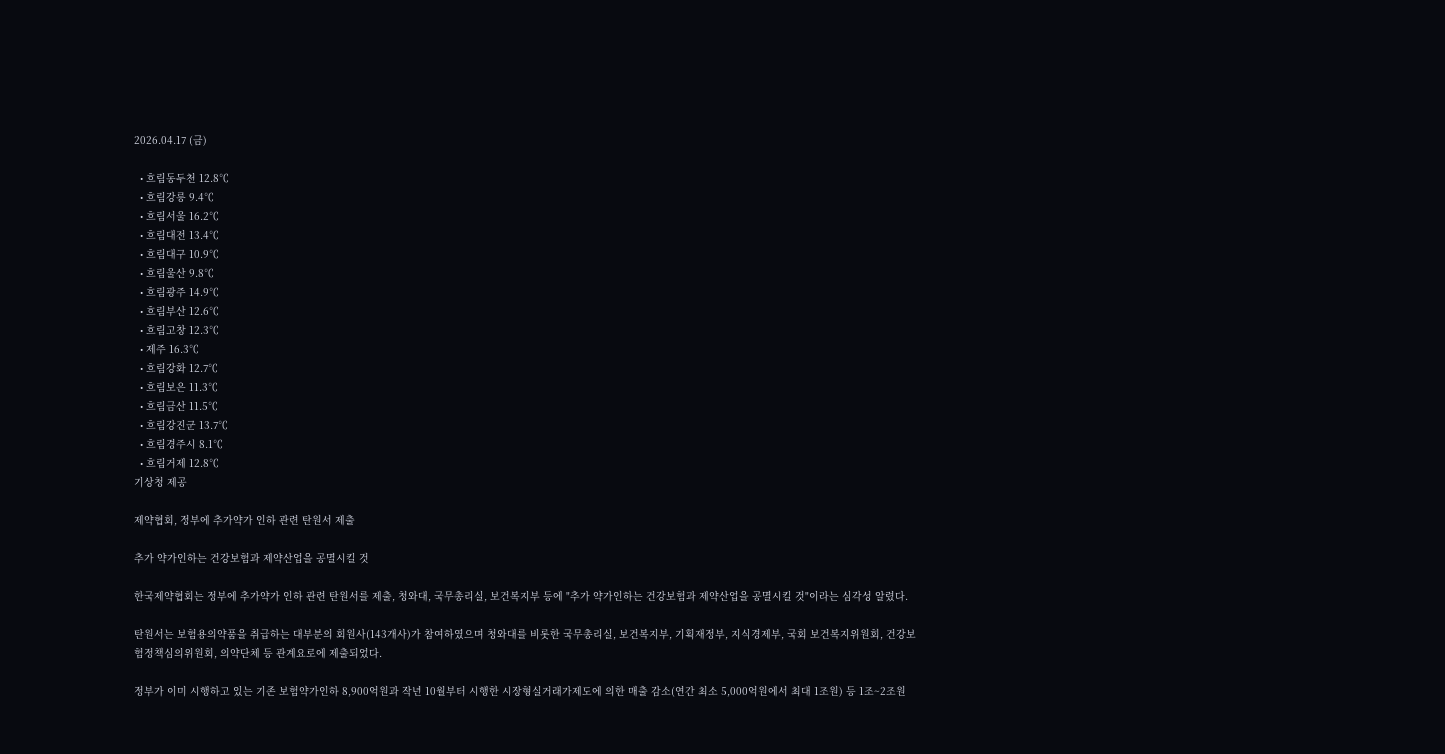2026.04.17 (금)

  • 흐림동두천 12.8℃
  • 흐림강릉 9.4℃
  • 흐림서울 16.2℃
  • 흐림대전 13.4℃
  • 흐림대구 10.9℃
  • 흐림울산 9.8℃
  • 흐림광주 14.9℃
  • 흐림부산 12.6℃
  • 흐림고창 12.3℃
  • 제주 16.3℃
  • 흐림강화 12.7℃
  • 흐림보은 11.3℃
  • 흐림금산 11.5℃
  • 흐림강진군 13.7℃
  • 흐림경주시 8.1℃
  • 흐림거제 12.8℃
기상청 제공

제약협회, 정부에 추가약가 인하 관련 탄원서 제출

추가 약가인하는 건강보험과 제약산업을 공멸시킬 것

한국제약협회는 정부에 추가약가 인하 관련 탄원서를 제출, 청와대, 국무총리실, 보건복지부 등에 "추가 약가인하는 건강보험과 제약산업을 공멸시킬 것"이라는 심각성 알렸다.

탄원서는 보험용의약품을 취급하는 대부분의 회원사(143개사)가 참여하였으며 청와대를 비롯한 국무총리실, 보건복지부, 기획재정부, 지식경제부, 국회 보건복지위원회, 건강보험정책심의위원회, 의약단체 등 관계요로에 제출되었다.

정부가 이미 시행하고 있는 기존 보험약가인하 8,900억원과 작년 10월부터 시행한 시장형실거래가제도에 의한 매출 감소(연간 최소 5,000억원에서 최대 1조원) 등 1조~2조원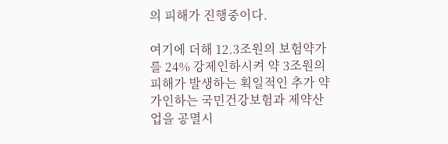의 피해가 진행중이다.

여기에 더해 12.3조원의 보험약가를 24% 강제인하시켜 약 3조원의 피해가 발생하는 획일적인 추가 약가인하는 국민건강보험과 제약산업을 공멸시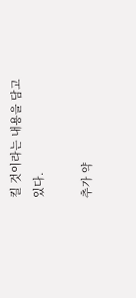킬 것이라는 내용을 담고 있다.

추가 약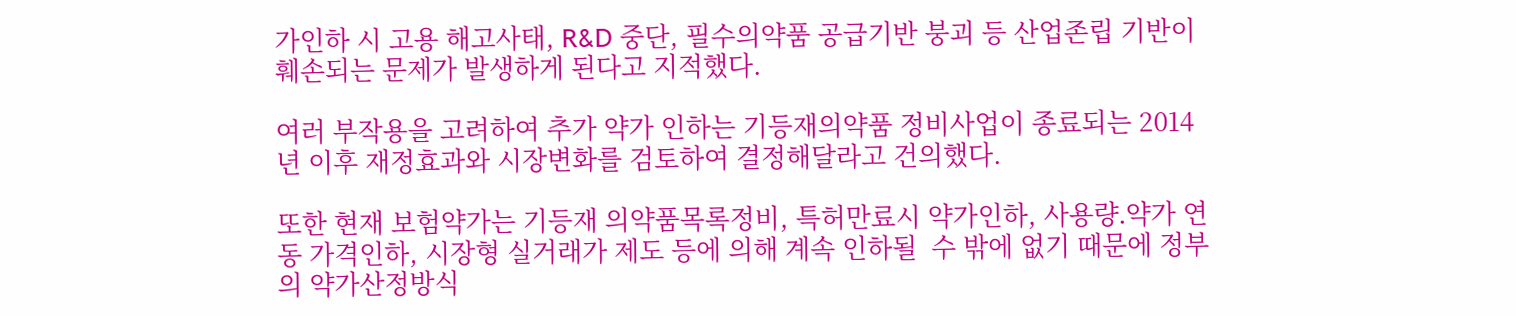가인하 시 고용 해고사태, R&D 중단, 필수의약품 공급기반 붕괴 등 산업존립 기반이 훼손되는 문제가 발생하게 된다고 지적했다.

여러 부작용을 고려하여 추가 약가 인하는 기등재의약품 정비사업이 종료되는 2014년 이후 재정효과와 시장변화를 검토하여 결정해달라고 건의했다.

또한 현재 보험약가는 기등재 의약품목록정비, 특허만료시 약가인하, 사용량․약가 연동 가격인하, 시장형 실거래가 제도 등에 의해 계속 인하될  수 밖에 없기 때문에 정부의 약가산정방식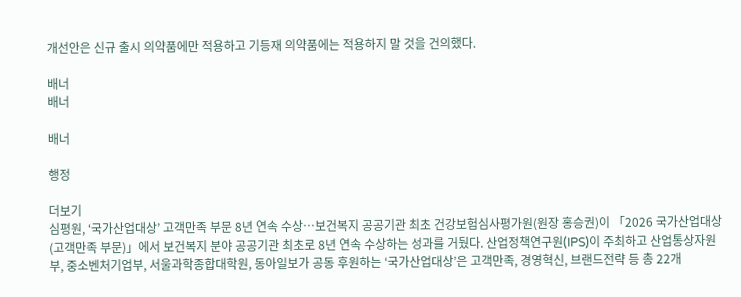개선안은 신규 출시 의약품에만 적용하고 기등재 의약품에는 적용하지 말 것을 건의했다.

배너
배너

배너

행정

더보기
심평원, ‘국가산업대상’ 고객만족 부문 8년 연속 수상…보건복지 공공기관 최초 건강보험심사평가원(원장 홍승권)이 「2026 국가산업대상(고객만족 부문)」에서 보건복지 분야 공공기관 최초로 8년 연속 수상하는 성과를 거뒀다. 산업정책연구원(IPS)이 주최하고 산업통상자원부, 중소벤처기업부, 서울과학종합대학원, 동아일보가 공동 후원하는 ‘국가산업대상’은 고객만족, 경영혁신, 브랜드전략 등 총 22개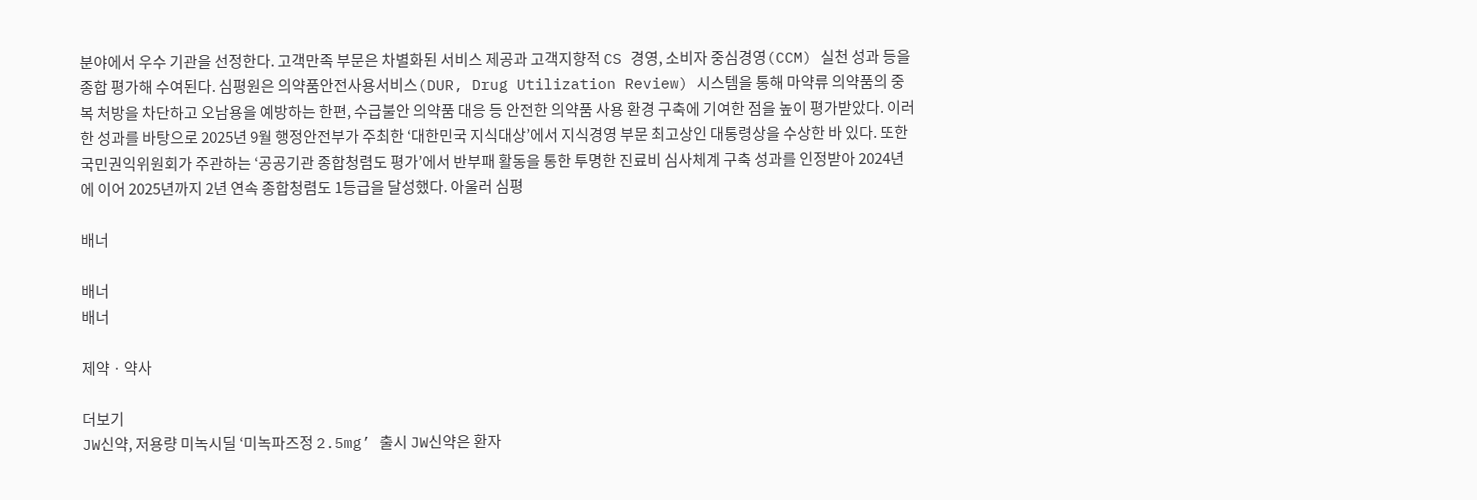분야에서 우수 기관을 선정한다. 고객만족 부문은 차별화된 서비스 제공과 고객지향적 CS 경영, 소비자 중심경영(CCM) 실천 성과 등을 종합 평가해 수여된다. 심평원은 의약품안전사용서비스(DUR, Drug Utilization Review) 시스템을 통해 마약류 의약품의 중복 처방을 차단하고 오남용을 예방하는 한편, 수급불안 의약품 대응 등 안전한 의약품 사용 환경 구축에 기여한 점을 높이 평가받았다. 이러한 성과를 바탕으로 2025년 9월 행정안전부가 주최한 ‘대한민국 지식대상’에서 지식경영 부문 최고상인 대통령상을 수상한 바 있다. 또한 국민권익위원회가 주관하는 ‘공공기관 종합청렴도 평가’에서 반부패 활동을 통한 투명한 진료비 심사체계 구축 성과를 인정받아 2024년에 이어 2025년까지 2년 연속 종합청렴도 1등급을 달성했다. 아울러 심평

배너

배너
배너

제약ㆍ약사

더보기
JW신약, 저용량 미녹시딜 ‘미녹파즈정 2.5mg’ 출시 JW신약은 환자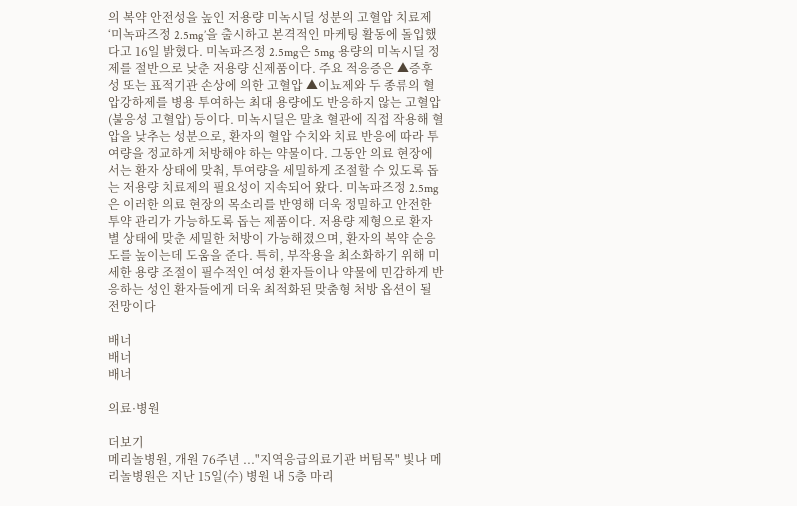의 복약 안전성을 높인 저용량 미녹시딜 성분의 고혈압 치료제 ‘미녹파즈정 2.5mg’을 출시하고 본격적인 마케팅 활동에 돌입했다고 16일 밝혔다. 미녹파즈정 2.5mg은 5mg 용량의 미녹시딜 정제를 절반으로 낮춘 저용량 신제품이다. 주요 적응증은 ▲증후성 또는 표적기관 손상에 의한 고혈압 ▲이뇨제와 두 종류의 혈압강하제를 병용 투여하는 최대 용량에도 반응하지 않는 고혈압(불응성 고혈압) 등이다. 미녹시딜은 말초 혈관에 직접 작용해 혈압을 낮추는 성분으로, 환자의 혈압 수치와 치료 반응에 따라 투여량을 정교하게 처방해야 하는 약물이다. 그동안 의료 현장에서는 환자 상태에 맞춰, 투여량을 세밀하게 조절할 수 있도록 돕는 저용량 치료제의 필요성이 지속되어 왔다. 미녹파즈정 2.5mg은 이러한 의료 현장의 목소리를 반영해 더욱 정밀하고 안전한 투약 관리가 가능하도록 돕는 제품이다. 저용량 제형으로 환자별 상태에 맞춘 세밀한 처방이 가능해졌으며, 환자의 복약 순응도를 높이는데 도움을 준다. 특히, 부작용을 최소화하기 위해 미세한 용량 조절이 필수적인 여성 환자들이나 약물에 민감하게 반응하는 성인 환자들에게 더욱 최적화된 맞춤형 처방 옵션이 될 전망이다

배너
배너
배너

의료·병원

더보기
메리놀병원, 개원 76주년 ..."지역응급의료기관 버팀목" 빛나 메리놀병원은 지난 15일(수) 병원 내 5층 마리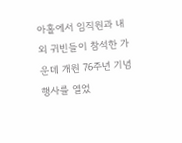아홀에서 임직원과 내외 귀빈들이 참석한 가운데 개원 76주년 기념행사를 열었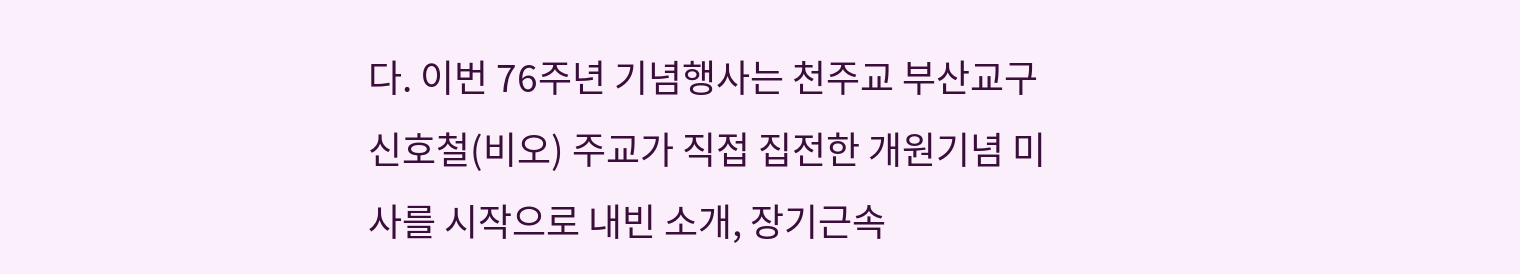다. 이번 76주년 기념행사는 천주교 부산교구 신호철(비오) 주교가 직접 집전한 개원기념 미사를 시작으로 내빈 소개, 장기근속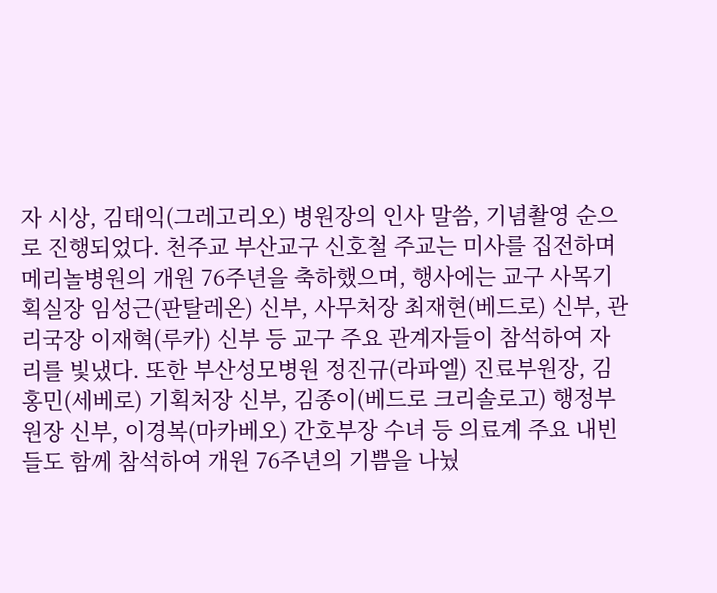자 시상, 김태익(그레고리오) 병원장의 인사 말씀, 기념촬영 순으로 진행되었다. 천주교 부산교구 신호철 주교는 미사를 집전하며 메리놀병원의 개원 76주년을 축하했으며, 행사에는 교구 사목기획실장 임성근(판탈레온) 신부, 사무처장 최재현(베드로) 신부, 관리국장 이재혁(루카) 신부 등 교구 주요 관계자들이 참석하여 자리를 빛냈다. 또한 부산성모병원 정진규(라파엘) 진료부원장, 김홍민(세베로) 기획처장 신부, 김종이(베드로 크리솔로고) 행정부원장 신부, 이경복(마카베오) 간호부장 수녀 등 의료계 주요 내빈들도 함께 참석하여 개원 76주년의 기쁨을 나눴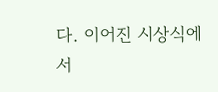다. 이어진 시상식에서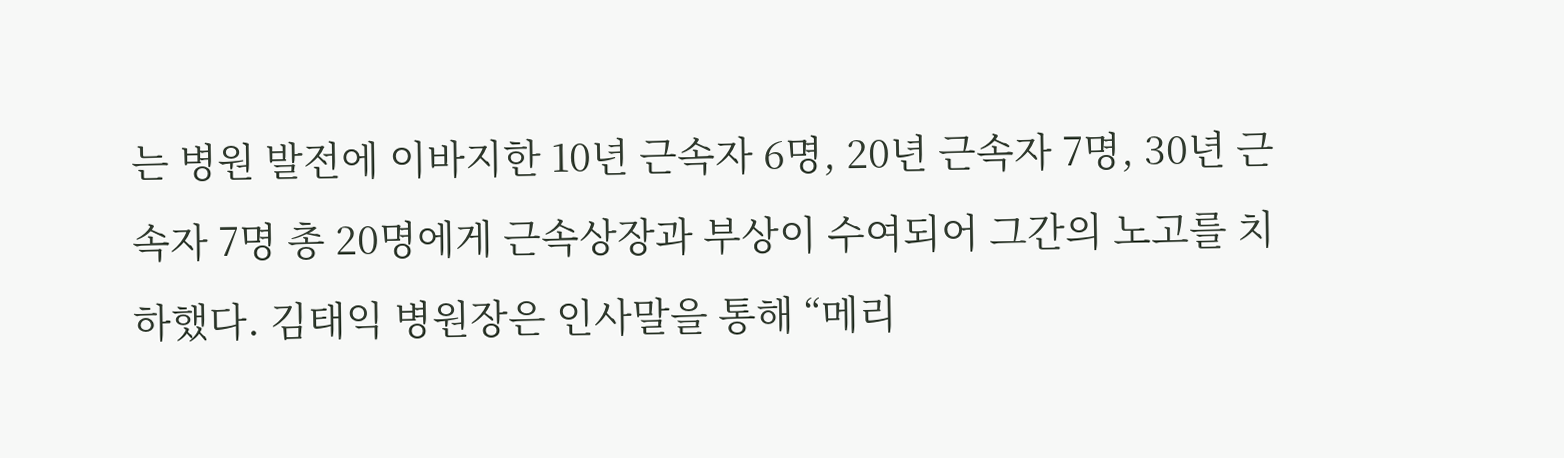는 병원 발전에 이바지한 10년 근속자 6명, 20년 근속자 7명, 30년 근속자 7명 총 20명에게 근속상장과 부상이 수여되어 그간의 노고를 치하했다. 김태익 병원장은 인사말을 통해 “메리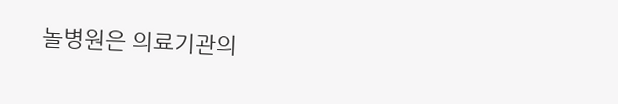놀병원은 의료기관의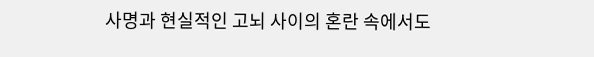사명과 현실적인 고뇌 사이의 혼란 속에서도